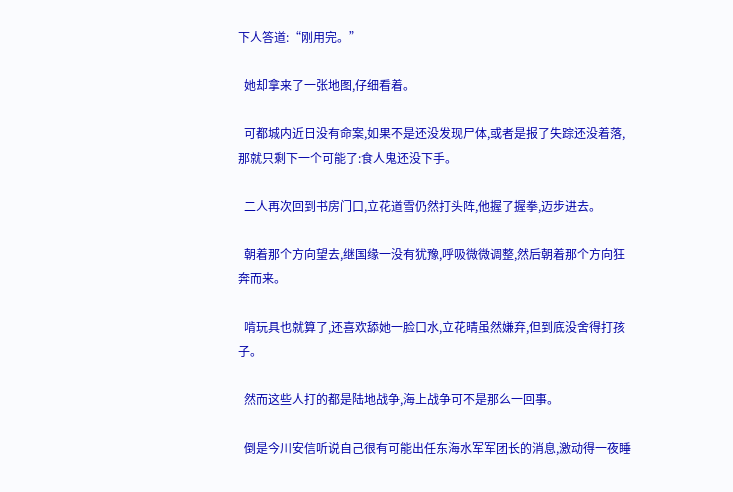下人答道:“刚用完。”

  她却拿来了一张地图,仔细看着。

  可都城内近日没有命案,如果不是还没发现尸体,或者是报了失踪还没着落,那就只剩下一个可能了:食人鬼还没下手。

  二人再次回到书房门口,立花道雪仍然打头阵,他握了握拳,迈步进去。

  朝着那个方向望去,继国缘一没有犹豫,呼吸微微调整,然后朝着那个方向狂奔而来。

  啃玩具也就算了,还喜欢舔她一脸口水,立花晴虽然嫌弃,但到底没舍得打孩子。

  然而这些人打的都是陆地战争,海上战争可不是那么一回事。

  倒是今川安信听说自己很有可能出任东海水军军团长的消息,激动得一夜睡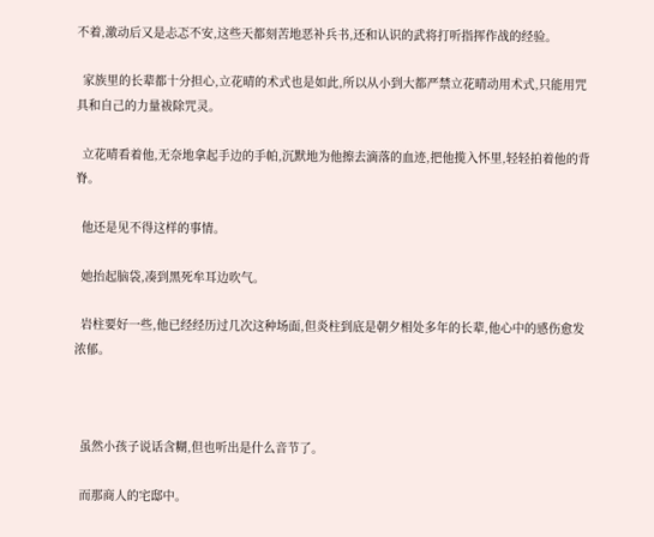不着,激动后又是忐忑不安,这些天都刻苦地恶补兵书,还和认识的武将打听指挥作战的经验。

  家族里的长辈都十分担心,立花晴的术式也是如此,所以从小到大都严禁立花晴动用术式,只能用咒具和自己的力量祓除咒灵。

  立花晴看着他,无奈地拿起手边的手帕,沉默地为他擦去滴落的血迹,把他揽入怀里,轻轻拍着他的背脊。

  他还是见不得这样的事情。

  她抬起脑袋,凑到黑死牟耳边吹气。

  岩柱要好一些,他已经经历过几次这种场面,但炎柱到底是朝夕相处多年的长辈,他心中的感伤愈发浓郁。



  虽然小孩子说话含糊,但也听出是什么音节了。

  而那商人的宅邸中。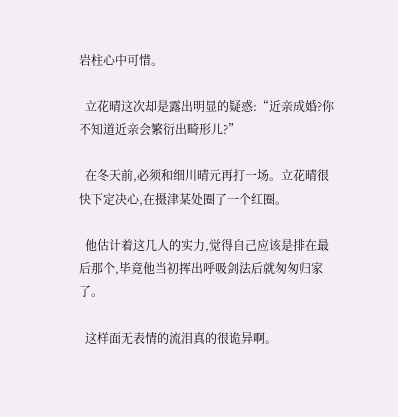岩柱心中可惜。

  立花晴这次却是露出明显的疑惑:“近亲成婚?你不知道近亲会繁衍出畸形儿?”

  在冬天前,必须和细川晴元再打一场。立花晴很快下定决心,在摄津某处圈了一个红圈。

  他估计着这几人的实力,觉得自己应该是排在最后那个,毕竟他当初挥出呼吸剑法后就匆匆归家了。

  这样面无表情的流泪真的很诡异啊。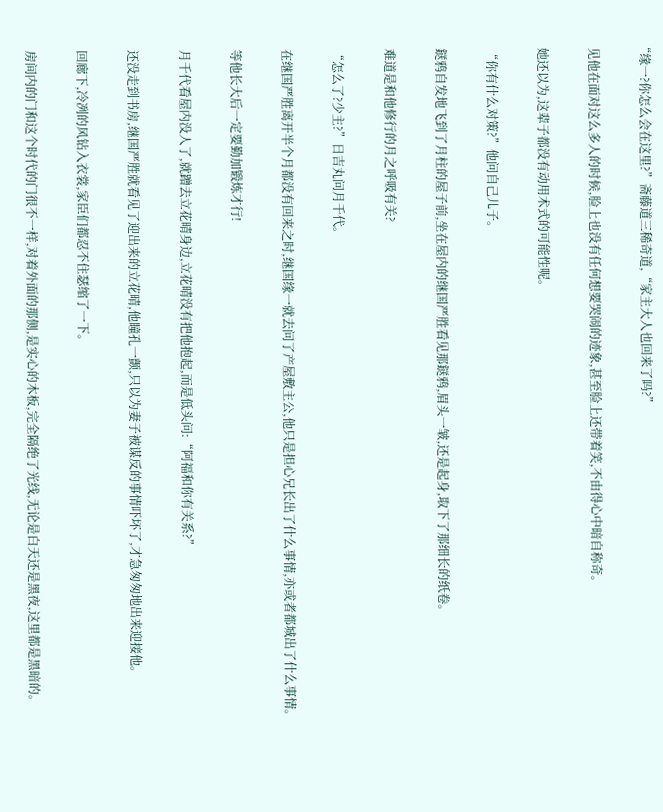“缘一?你怎么会在这里?”斋藤道三稀奇道,“家主大人也回来了吗?”

  见他在面对这么多人的时候,脸上也没有任何想要哭闹的迹象,甚至脸上还带着笑,不由得心中暗自称奇。

  她还以为,这辈子都没有动用术式的可能性呢。

  “你有什么对策?”他问自己儿子。

  鎹鸦自发地飞到了月柱的屋子前,坐在屋内的继国严胜看见那鎹鸦,眉头一皱,还是起身,取下了那细长的纸卷。

  难道是和他修行的月之呼吸有关?

  “怎么了?少主?”日吉丸问月千代。

  在继国严胜离开半个月都没有回来之时,继国缘一就去问了产屋敷主公,他只是担心兄长出了什么事情,亦或者都城出了什么事情。

  等他长大后一定要勤加锻炼才行!

  月千代看屋内没人了,就蹭去立花晴身边,立花晴没有把他抱起,而是低头问:“阿福和你有关系?”

  还没走到书房,继国严胜就看见了迎出来的立花晴,他瞳孔一颤,只以为妻子被谋反的事情吓坏了,才急匆匆地出来迎接他。

  回廊下,冷冽的风钻入衣裳,家臣们都忍不住瑟缩了一下。

  房间内的门和这个时代的门很不一样,对着外面的那侧,是实心的木板,完全隔绝了光线,无论是白天还是黑夜,这里都是黑暗的。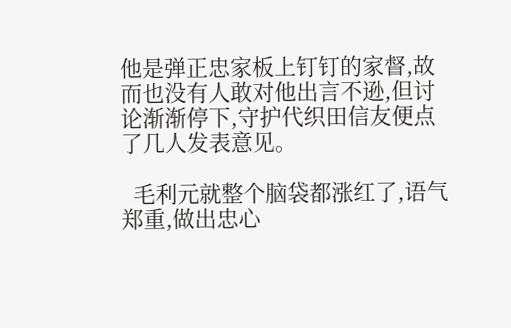他是弹正忠家板上钉钉的家督,故而也没有人敢对他出言不逊,但讨论渐渐停下,守护代织田信友便点了几人发表意见。

  毛利元就整个脑袋都涨红了,语气郑重,做出忠心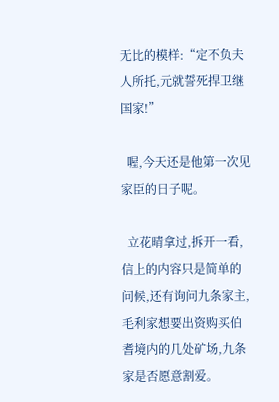无比的模样:“定不负夫人所托,元就誓死捍卫继国家!”

  喔,今天还是他第一次见家臣的日子呢。

  立花晴拿过,拆开一看,信上的内容只是简单的问候,还有询问九条家主,毛利家想要出资购买伯耆境内的几处矿场,九条家是否愿意割爱。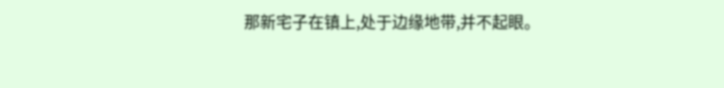那新宅子在镇上,处于边缘地带,并不起眼。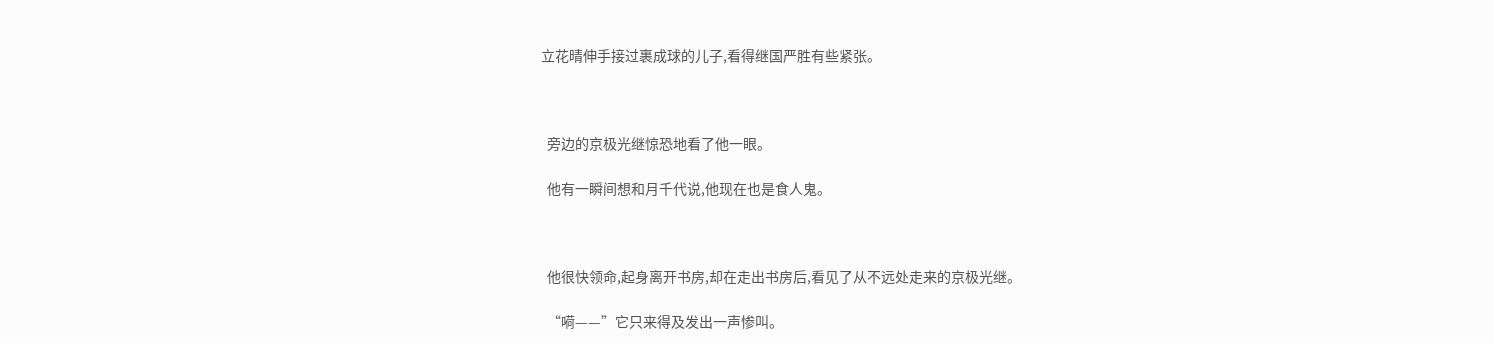立花晴伸手接过裹成球的儿子,看得继国严胜有些紧张。



  旁边的京极光继惊恐地看了他一眼。

  他有一瞬间想和月千代说,他现在也是食人鬼。



  他很快领命,起身离开书房,却在走出书房后,看见了从不远处走来的京极光继。

  “嗬——”它只来得及发出一声惨叫。